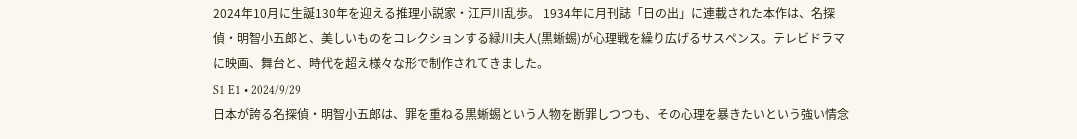2024年10月に生誕130年を迎える推理小説家・江戸川乱歩。 1934年に月刊誌「日の出」に連載された本作は、名探偵・明智小五郎と、美しいものをコレクションする緑川夫人(黒蜥蜴)が心理戦を繰り広げるサスペンス。テレビドラマに映画、舞台と、時代を超え様々な形で制作されてきました。
S1 E1 • 2024/9/29
日本が誇る名探偵・明智小五郎は、罪を重ねる黒蜥蜴という人物を断罪しつつも、その心理を暴きたいという強い情念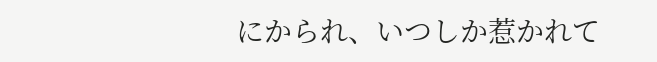にかられ、いつしか惹かれて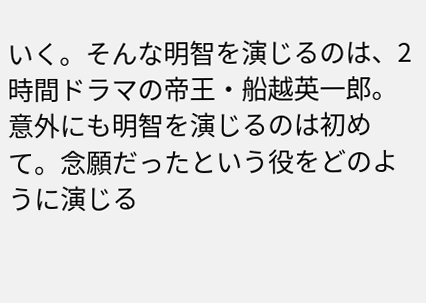いく。そんな明智を演じるのは、2時間ドラマの帝王・船越英一郎。意外にも明智を演じるのは初めて。念願だったという役をどのように演じる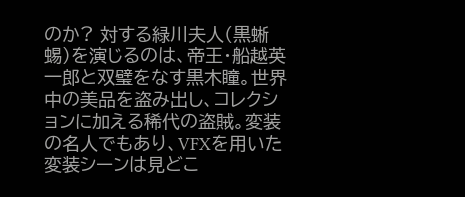のか? 対する緑川夫人(黒蜥蜴)を演じるのは、帝王・船越英一郎と双璧をなす黒木瞳。世界中の美品を盗み出し、コレクションに加える稀代の盗賊。変装の名人でもあり、VFXを用いた変装シーンは見どこ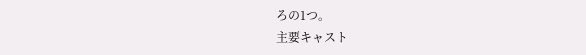ろの1つ。
主要キャスト